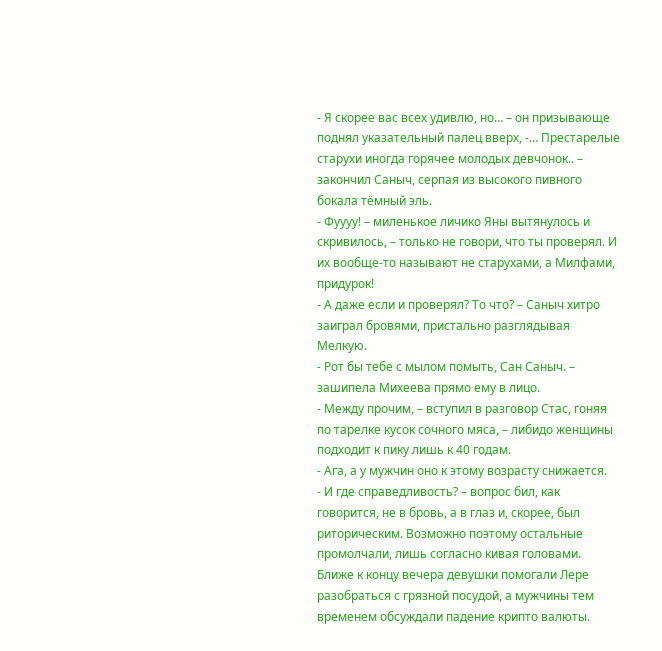- Я скорее вас всех удивлю, но… – он призывающе поднял указательный палец вверх, -… Престарелые старухи иногда горячее молодых девчонок.. – закончил Саныч, серпая из высокого пивного бокала тёмный эль.
- Фуууу! – миленькое личико Яны вытянулось и скривилось, – только не говори, что ты проверял. И их вообще-то называют не старухами, а Милфами, придурок!
- А даже если и проверял? То что? – Саныч хитро заиграл бровями, пристально разглядывая Мелкую.
- Рот бы тебе с мылом помыть, Сан Саныч. – зашипела Михеева прямо ему в лицо.
- Между прочим, – вступил в разговор Стас, гоняя по тарелке кусок сочного мяса, – либидо женщины подходит к пику лишь к 40 годам.
- Ага, а у мужчин оно к этому возрасту снижается.
- И где справедливость? – вопрос бил, как говорится, не в бровь, а в глаз и, скорее, был риторическим. Возможно поэтому остальные промолчали, лишь согласно кивая головами.
Ближе к концу вечера девушки помогали Лере разобраться с грязной посудой, а мужчины тем временем обсуждали падение крипто валюты.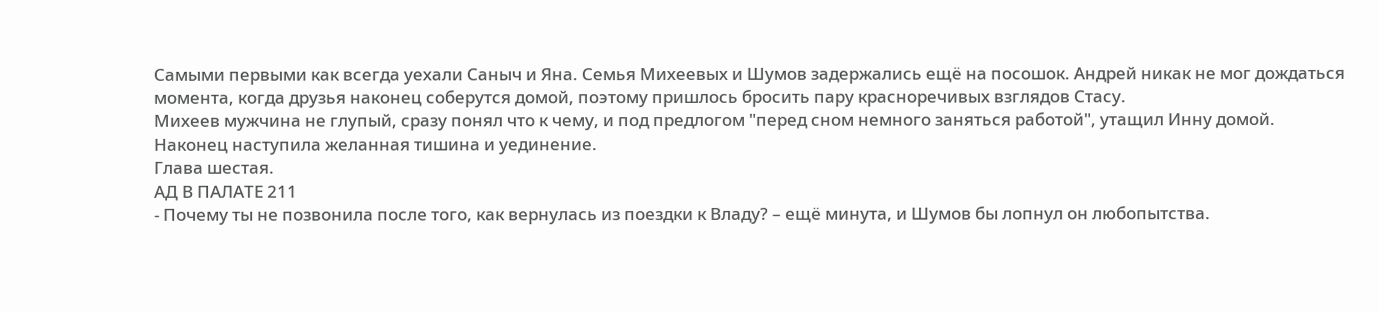Самыми первыми как всегда уехали Саныч и Яна. Семья Михеевых и Шумов задержались ещё на посошок. Андрей никак не мог дождаться момента, когда друзья наконец соберутся домой, поэтому пришлось бросить пару красноречивых взглядов Стасу.
Михеев мужчина не глупый, сразу понял что к чему, и под предлогом "перед сном немного заняться работой", утащил Инну домой.
Наконец наступила желанная тишина и уединение.
Глава шестая.
АД В ПАЛАТЕ 211
- Почему ты не позвонила после того, как вернулась из поездки к Владу? – ещё минута, и Шумов бы лопнул он любопытства.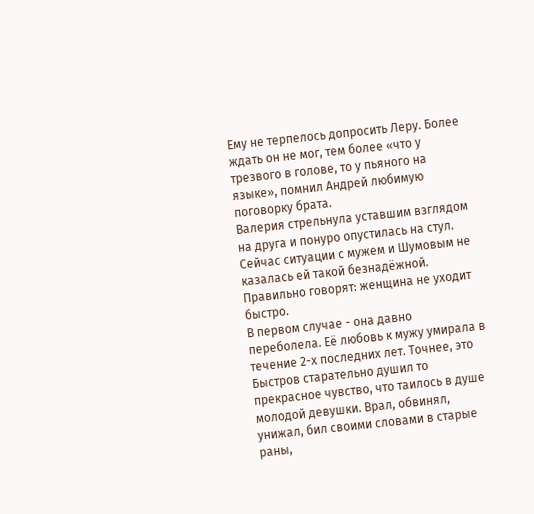Ему не терпелось допросить Леру. Более ждать он не мог, тем более «что у трезвого в голове, то у пьяного на языке», помнил Андрей любимую поговорку брата.
Валерия стрельнула уставшим взглядом на друга и понуро опустилась на стул. Сейчас ситуации с мужем и Шумовым не казалась ей такой безнадёжной.
Правильно говорят: женщина не уходит быстро.
В первом случае - она давно переболела. Её любовь к мужу умирала в течение 2-х последних лет. Точнее, это Быстров старательно душил то прекрасное чувство, что таилось в душе молодой девушки. Врал, обвинял, унижал, бил своими словами в старые раны,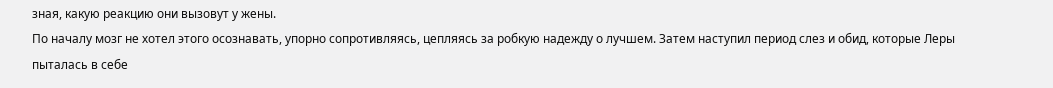зная, какую реакцию они вызовут у жены.
По началу мозг не хотел этого осознавать, упорно сопротивляясь, цепляясь за робкую надежду о лучшем. Затем наступил период слез и обид, которые Леры пыталась в себе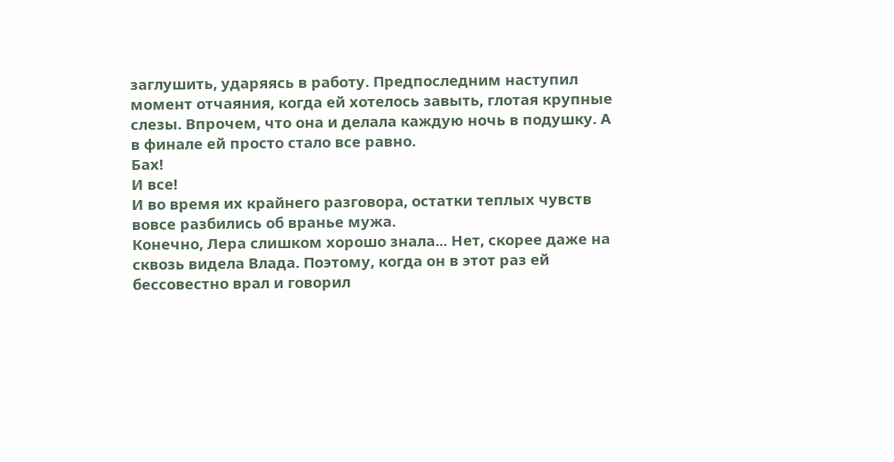заглушить, ударяясь в работу. Предпоследним наступил момент отчаяния, когда ей хотелось завыть, глотая крупные слезы. Впрочем, что она и делала каждую ночь в подушку. А в финале ей просто стало все равно.
Бах!
И все!
И во время их крайнего разговора, остатки теплых чувств вовсе разбились об вранье мужа.
Конечно, Лера слишком хорошо знала... Нет, скорее даже на сквозь видела Влада. Поэтому, когда он в этот раз ей бессовестно врал и говорил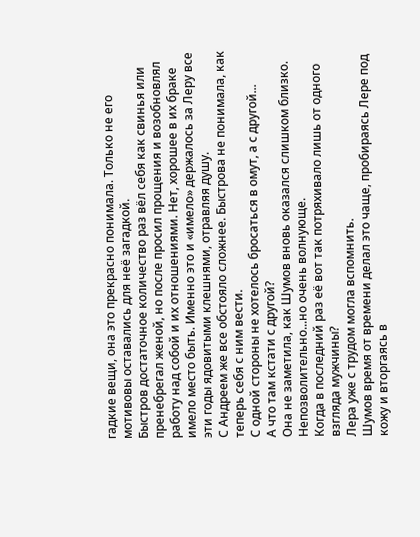гадкие вещи, она это прекрасно понимала. Только не его мотивовы оставались для неё загадкой.
Быстров достаточное количество раз вёл себя как свинья или пренебрегал женой, но после просил прощения и возобновлял работу над собой и их отношениями. Нет, хорошее в их браке имело место быть. Именно это и «имело» держалось за Леру все эти годы ядовитыми клешнями, отравляя душу.
С Андреем же все обстояло сложнее. Быстрова не понимала, как теперь себя с ним вести.
С одной стороны не хотелось бросаться в омут, а с другой...
А что там кстати с другой?
Она не заметила, как Шумов вновь оказался слишком близко.
Непозволительно...но очень волнующе.
Когда в последний раз её вот так потряхивало лишь от одного взгляда мужчины?
Лера уже с трудом могла вспомнить.
Шумов время от времени делал это чаще, пробираясь Лере под кожу и вторгаясь в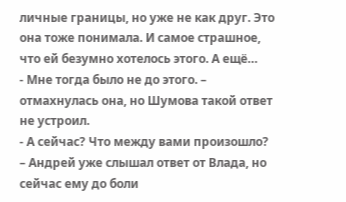личные границы, но уже не как друг. Это она тоже понимала. И самое страшное, что ей безумно хотелось этого. А ещё…
- Мне тогда было не до этого. – отмахнулась она, но Шумова такой ответ не устроил.
- А сейчас? Что между вами произошло? – Андрей уже слышал ответ от Влада, но сейчас ему до боли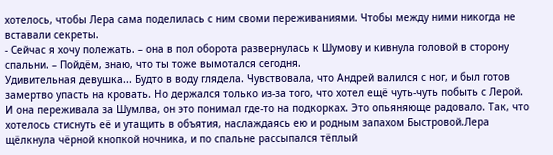хотелось, чтобы Лера сама поделилась с ним своми переживаниями. Чтобы между ними никогда не вставали секреты.
- Сейчас я хочу полежать. – она в пол оборота развернулась к Шумову и кивнула головой в сторону спальни. – Пойдём, знаю, что ты тоже вымотался сегодня.
Удивительная девушка... Будто в воду глядела. Чувствовала, что Андрей валился с ног, и был готов замертво упасть на кровать. Но держался только из-за того, что хотел ещё чуть-чуть побыть с Лерой.
И она переживала за Шумлва, он это понимал где-то на подкорках. Это опьяняюще радовало. Так, что хотелось стиснуть её и утащить в объятия, наслаждаясь ею и родным запахом Быстровой.Лера щёлкнула чёрной кнопкой ночника, и по спальне рассыпался тёплый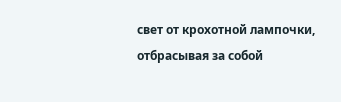свет от крохотной лампочки, отбрасывая за собой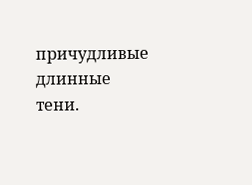причудливые длинные тени.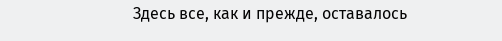Здесь все, как и прежде, оставалось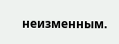неизменным.